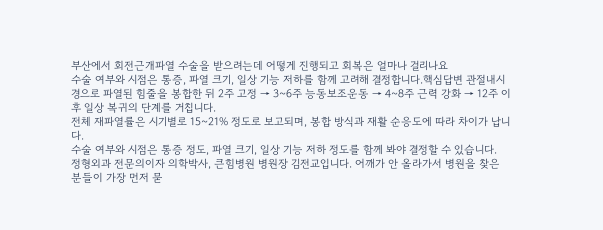부산에서 회전근개파열 수술을 받으려는데 어떻게 진행되고 회복은 얼마나 걸리나요
수술 여부와 시점은 통증, 파열 크기, 일상 기능 저하를 함께 고려해 결정합니다.핵심답변 관절내시경으로 파열된 힘줄을 봉합한 뒤 2주 고정 → 3~6주 능동보조운동 → 4~8주 근력 강화 → 12주 이후 일상 복귀의 단계를 거칩니다.
전체 재파열률은 시기별로 15~21% 정도로 보고되며, 봉합 방식과 재활 순응도에 따라 차이가 납니다.
수술 여부와 시점은 통증 정도, 파열 크기, 일상 기능 저하 정도를 함께 봐야 결정할 수 있습니다.
정형외과 전문의이자 의학박사, 큰힘병원 병원장 김전교입니다. 어깨가 안 올라가서 병원을 찾은 분들이 가장 먼저 묻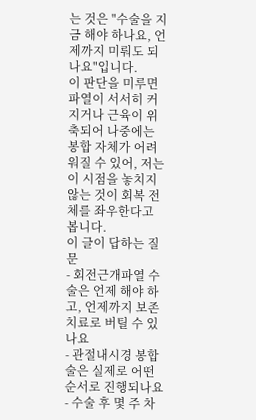는 것은 "수술을 지금 해야 하나요, 언제까지 미뤄도 되나요"입니다.
이 판단을 미루면 파열이 서서히 커지거나 근육이 위축되어 나중에는 봉합 자체가 어려워질 수 있어, 저는 이 시점을 놓치지 않는 것이 회복 전체를 좌우한다고 봅니다.
이 글이 답하는 질문
- 회전근개파열 수술은 언제 해야 하고, 언제까지 보존치료로 버틸 수 있나요
- 관절내시경 봉합술은 실제로 어떤 순서로 진행되나요
- 수술 후 몇 주 차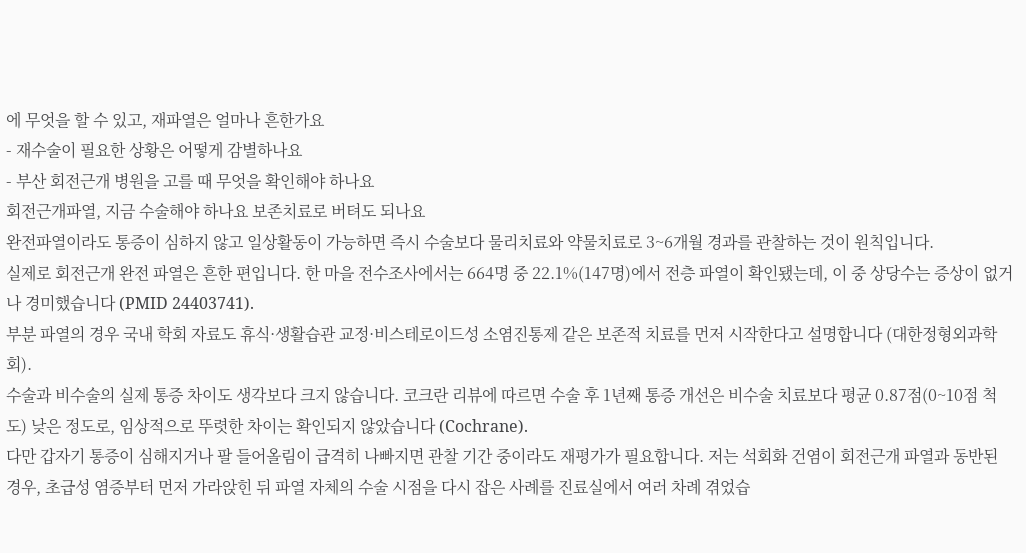에 무엇을 할 수 있고, 재파열은 얼마나 흔한가요
- 재수술이 필요한 상황은 어떻게 감별하나요
- 부산 회전근개 병원을 고를 때 무엇을 확인해야 하나요
회전근개파열, 지금 수술해야 하나요 보존치료로 버텨도 되나요
완전파열이라도 통증이 심하지 않고 일상활동이 가능하면 즉시 수술보다 물리치료와 약물치료로 3~6개월 경과를 관찰하는 것이 원칙입니다.
실제로 회전근개 완전 파열은 흔한 편입니다. 한 마을 전수조사에서는 664명 중 22.1%(147명)에서 전층 파열이 확인됐는데, 이 중 상당수는 증상이 없거나 경미했습니다 (PMID 24403741).
부분 파열의 경우 국내 학회 자료도 휴식·생활습관 교정·비스테로이드성 소염진통제 같은 보존적 치료를 먼저 시작한다고 설명합니다 (대한정형외과학회).
수술과 비수술의 실제 통증 차이도 생각보다 크지 않습니다. 코크란 리뷰에 따르면 수술 후 1년째 통증 개선은 비수술 치료보다 평균 0.87점(0~10점 척도) 낮은 정도로, 임상적으로 뚜렷한 차이는 확인되지 않았습니다 (Cochrane).
다만 갑자기 통증이 심해지거나 팔 들어올림이 급격히 나빠지면 관찰 기간 중이라도 재평가가 필요합니다. 저는 석회화 건염이 회전근개 파열과 동반된 경우, 초급성 염증부터 먼저 가라앉힌 뒤 파열 자체의 수술 시점을 다시 잡은 사례를 진료실에서 여러 차례 겪었습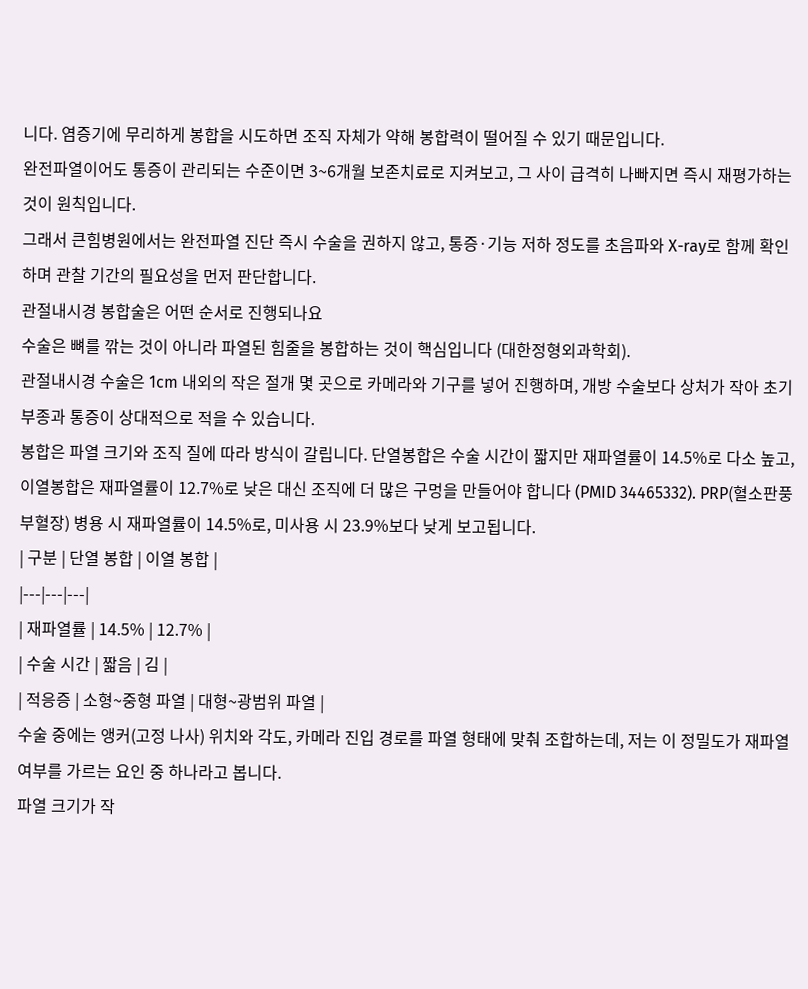니다. 염증기에 무리하게 봉합을 시도하면 조직 자체가 약해 봉합력이 떨어질 수 있기 때문입니다.
완전파열이어도 통증이 관리되는 수준이면 3~6개월 보존치료로 지켜보고, 그 사이 급격히 나빠지면 즉시 재평가하는 것이 원칙입니다.
그래서 큰힘병원에서는 완전파열 진단 즉시 수술을 권하지 않고, 통증·기능 저하 정도를 초음파와 X-ray로 함께 확인하며 관찰 기간의 필요성을 먼저 판단합니다.
관절내시경 봉합술은 어떤 순서로 진행되나요
수술은 뼈를 깎는 것이 아니라 파열된 힘줄을 봉합하는 것이 핵심입니다 (대한정형외과학회).
관절내시경 수술은 1cm 내외의 작은 절개 몇 곳으로 카메라와 기구를 넣어 진행하며, 개방 수술보다 상처가 작아 초기 부종과 통증이 상대적으로 적을 수 있습니다.
봉합은 파열 크기와 조직 질에 따라 방식이 갈립니다. 단열봉합은 수술 시간이 짧지만 재파열률이 14.5%로 다소 높고, 이열봉합은 재파열률이 12.7%로 낮은 대신 조직에 더 많은 구멍을 만들어야 합니다 (PMID 34465332). PRP(혈소판풍부혈장) 병용 시 재파열률이 14.5%로, 미사용 시 23.9%보다 낮게 보고됩니다.
| 구분 | 단열 봉합 | 이열 봉합 |
|---|---|---|
| 재파열률 | 14.5% | 12.7% |
| 수술 시간 | 짧음 | 김 |
| 적응증 | 소형~중형 파열 | 대형~광범위 파열 |
수술 중에는 앵커(고정 나사) 위치와 각도, 카메라 진입 경로를 파열 형태에 맞춰 조합하는데, 저는 이 정밀도가 재파열 여부를 가르는 요인 중 하나라고 봅니다.
파열 크기가 작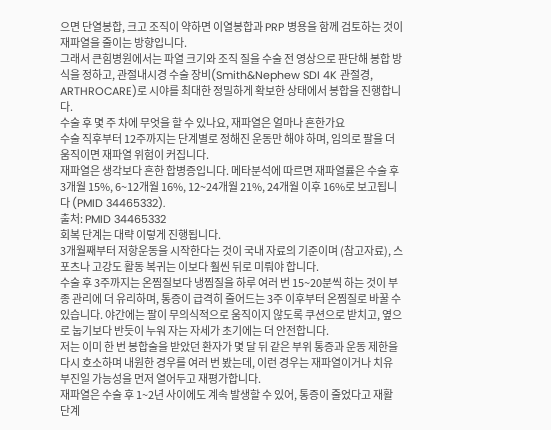으면 단열봉합, 크고 조직이 약하면 이열봉합과 PRP 병용을 함께 검토하는 것이 재파열을 줄이는 방향입니다.
그래서 큰힘병원에서는 파열 크기와 조직 질을 수술 전 영상으로 판단해 봉합 방식을 정하고, 관절내시경 수술 장비(Smith&Nephew SDI 4K 관절경, ARTHROCARE)로 시야를 최대한 정밀하게 확보한 상태에서 봉합을 진행합니다.
수술 후 몇 주 차에 무엇을 할 수 있나요, 재파열은 얼마나 흔한가요
수술 직후부터 12주까지는 단계별로 정해진 운동만 해야 하며, 임의로 팔을 더 움직이면 재파열 위험이 커집니다.
재파열은 생각보다 흔한 합병증입니다. 메타분석에 따르면 재파열률은 수술 후 3개월 15%, 6~12개월 16%, 12~24개월 21%, 24개월 이후 16%로 보고됩니다 (PMID 34465332).
출처: PMID 34465332
회복 단계는 대략 이렇게 진행됩니다.
3개월째부터 저항운동을 시작한다는 것이 국내 자료의 기준이며 (참고자료), 스포츠나 고강도 활동 복귀는 이보다 훨씬 뒤로 미뤄야 합니다.
수술 후 3주까지는 온찜질보다 냉찜질을 하루 여러 번 15~20분씩 하는 것이 부종 관리에 더 유리하며, 통증이 급격히 줄어드는 3주 이후부터 온찜질로 바꿀 수 있습니다. 야간에는 팔이 무의식적으로 움직이지 않도록 쿠션으로 받치고, 옆으로 눕기보다 반듯이 누워 자는 자세가 초기에는 더 안전합니다.
저는 이미 한 번 봉합술을 받았던 환자가 몇 달 뒤 같은 부위 통증과 운동 제한을 다시 호소하며 내원한 경우를 여러 번 봤는데, 이런 경우는 재파열이거나 치유 부진일 가능성을 먼저 열어두고 재평가합니다.
재파열은 수술 후 1~2년 사이에도 계속 발생할 수 있어, 통증이 줄었다고 재활 단계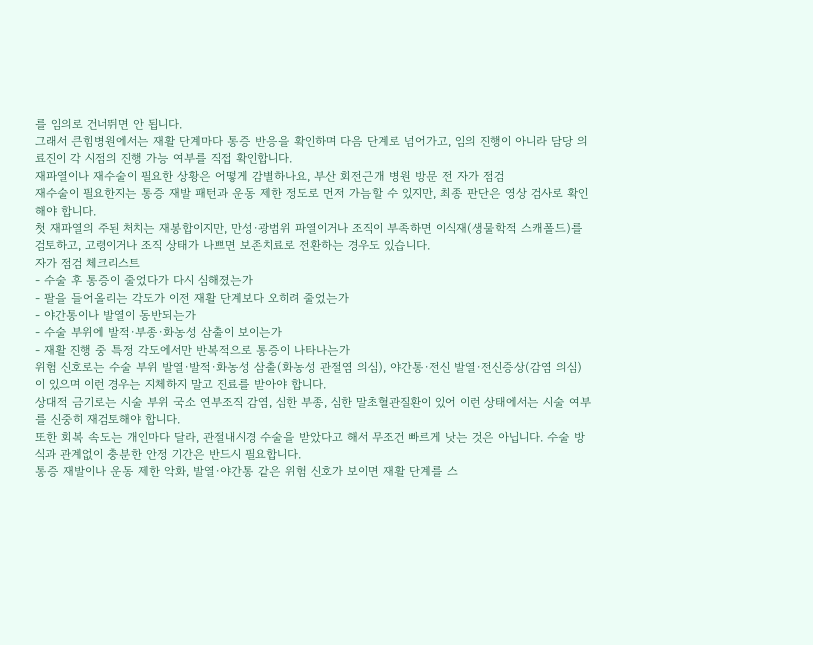를 임의로 건너뛰면 안 됩니다.
그래서 큰힘병원에서는 재활 단계마다 통증 반응을 확인하며 다음 단계로 넘어가고, 임의 진행이 아니라 담당 의료진이 각 시점의 진행 가능 여부를 직접 확인합니다.
재파열이나 재수술이 필요한 상황은 어떻게 감별하나요, 부산 회전근개 병원 방문 전 자가 점검
재수술이 필요한지는 통증 재발 패턴과 운동 제한 정도로 먼저 가늠할 수 있지만, 최종 판단은 영상 검사로 확인해야 합니다.
첫 재파열의 주된 처치는 재봉합이지만, 만성·광범위 파열이거나 조직이 부족하면 이식재(생물학적 스캐폴드)를 검토하고, 고령이거나 조직 상태가 나쁘면 보존치료로 전환하는 경우도 있습니다.
자가 점검 체크리스트
- 수술 후 통증이 줄었다가 다시 심해졌는가
- 팔을 들어올리는 각도가 이전 재활 단계보다 오히려 줄었는가
- 야간통이나 발열이 동반되는가
- 수술 부위에 발적·부종·화농성 삼출이 보이는가
- 재활 진행 중 특정 각도에서만 반복적으로 통증이 나타나는가
위험 신호로는 수술 부위 발열·발적·화농성 삼출(화농성 관절염 의심), 야간통·전신 발열·전신증상(감염 의심)이 있으며 이런 경우는 지체하지 말고 진료를 받아야 합니다.
상대적 금기로는 시술 부위 국소 연부조직 감염, 심한 부종, 심한 말초혈관질환이 있어 이런 상태에서는 시술 여부를 신중히 재검토해야 합니다.
또한 회복 속도는 개인마다 달라, 관절내시경 수술을 받았다고 해서 무조건 빠르게 낫는 것은 아닙니다. 수술 방식과 관계없이 충분한 안정 기간은 반드시 필요합니다.
통증 재발이나 운동 제한 악화, 발열·야간통 같은 위험 신호가 보이면 재활 단계를 스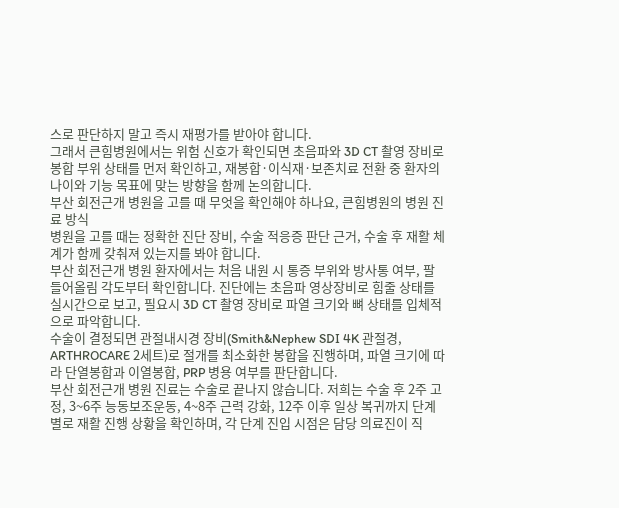스로 판단하지 말고 즉시 재평가를 받아야 합니다.
그래서 큰힘병원에서는 위험 신호가 확인되면 초음파와 3D CT 촬영 장비로 봉합 부위 상태를 먼저 확인하고, 재봉합·이식재·보존치료 전환 중 환자의 나이와 기능 목표에 맞는 방향을 함께 논의합니다.
부산 회전근개 병원을 고를 때 무엇을 확인해야 하나요, 큰힘병원의 병원 진료 방식
병원을 고를 때는 정확한 진단 장비, 수술 적응증 판단 근거, 수술 후 재활 체계가 함께 갖춰져 있는지를 봐야 합니다.
부산 회전근개 병원 환자에서는 처음 내원 시 통증 부위와 방사통 여부, 팔 들어올림 각도부터 확인합니다. 진단에는 초음파 영상장비로 힘줄 상태를 실시간으로 보고, 필요시 3D CT 촬영 장비로 파열 크기와 뼈 상태를 입체적으로 파악합니다.
수술이 결정되면 관절내시경 장비(Smith&Nephew SDI 4K 관절경, ARTHROCARE 2세트)로 절개를 최소화한 봉합을 진행하며, 파열 크기에 따라 단열봉합과 이열봉합, PRP 병용 여부를 판단합니다.
부산 회전근개 병원 진료는 수술로 끝나지 않습니다. 저희는 수술 후 2주 고정, 3~6주 능동보조운동, 4~8주 근력 강화, 12주 이후 일상 복귀까지 단계별로 재활 진행 상황을 확인하며, 각 단계 진입 시점은 담당 의료진이 직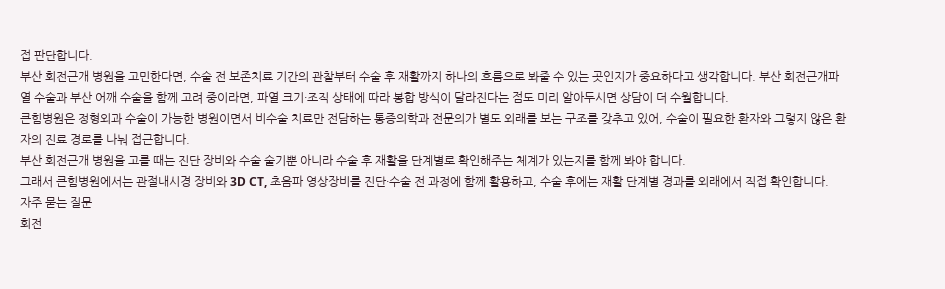접 판단합니다.
부산 회전근개 병원을 고민한다면, 수술 전 보존치료 기간의 관찰부터 수술 후 재활까지 하나의 흐름으로 봐줄 수 있는 곳인지가 중요하다고 생각합니다. 부산 회전근개파열 수술과 부산 어깨 수술을 함께 고려 중이라면, 파열 크기·조직 상태에 따라 봉합 방식이 달라진다는 점도 미리 알아두시면 상담이 더 수월합니다.
큰힘병원은 정형외과 수술이 가능한 병원이면서 비수술 치료만 전담하는 통증의학과 전문의가 별도 외래를 보는 구조를 갖추고 있어, 수술이 필요한 환자와 그렇지 않은 환자의 진료 경로를 나눠 접근합니다.
부산 회전근개 병원을 고를 때는 진단 장비와 수술 술기뿐 아니라 수술 후 재활을 단계별로 확인해주는 체계가 있는지를 함께 봐야 합니다.
그래서 큰힘병원에서는 관절내시경 장비와 3D CT, 초음파 영상장비를 진단·수술 전 과정에 함께 활용하고, 수술 후에는 재활 단계별 경과를 외래에서 직접 확인합니다.
자주 묻는 질문
회전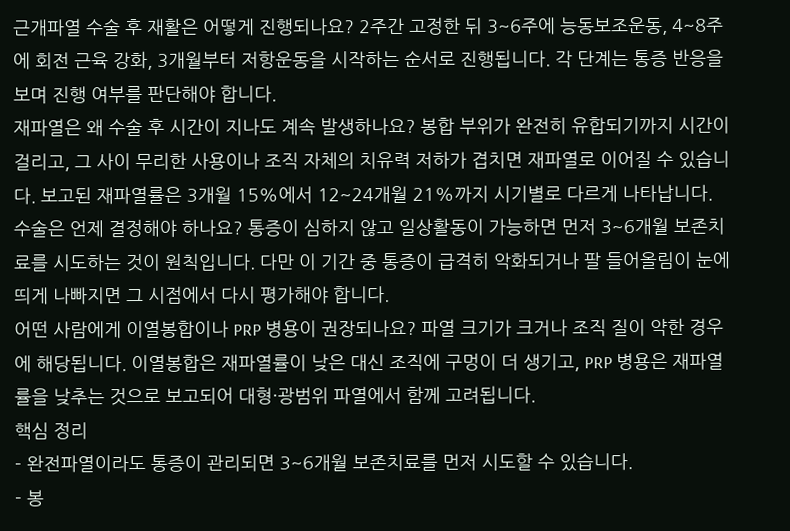근개파열 수술 후 재활은 어떻게 진행되나요? 2주간 고정한 뒤 3~6주에 능동보조운동, 4~8주에 회전 근육 강화, 3개월부터 저항운동을 시작하는 순서로 진행됩니다. 각 단계는 통증 반응을 보며 진행 여부를 판단해야 합니다.
재파열은 왜 수술 후 시간이 지나도 계속 발생하나요? 봉합 부위가 완전히 유합되기까지 시간이 걸리고, 그 사이 무리한 사용이나 조직 자체의 치유력 저하가 겹치면 재파열로 이어질 수 있습니다. 보고된 재파열률은 3개월 15%에서 12~24개월 21%까지 시기별로 다르게 나타납니다.
수술은 언제 결정해야 하나요? 통증이 심하지 않고 일상활동이 가능하면 먼저 3~6개월 보존치료를 시도하는 것이 원칙입니다. 다만 이 기간 중 통증이 급격히 악화되거나 팔 들어올림이 눈에 띄게 나빠지면 그 시점에서 다시 평가해야 합니다.
어떤 사람에게 이열봉합이나 PRP 병용이 권장되나요? 파열 크기가 크거나 조직 질이 약한 경우에 해당됩니다. 이열봉합은 재파열률이 낮은 대신 조직에 구멍이 더 생기고, PRP 병용은 재파열률을 낮추는 것으로 보고되어 대형·광범위 파열에서 함께 고려됩니다.
핵심 정리
- 완전파열이라도 통증이 관리되면 3~6개월 보존치료를 먼저 시도할 수 있습니다.
- 봉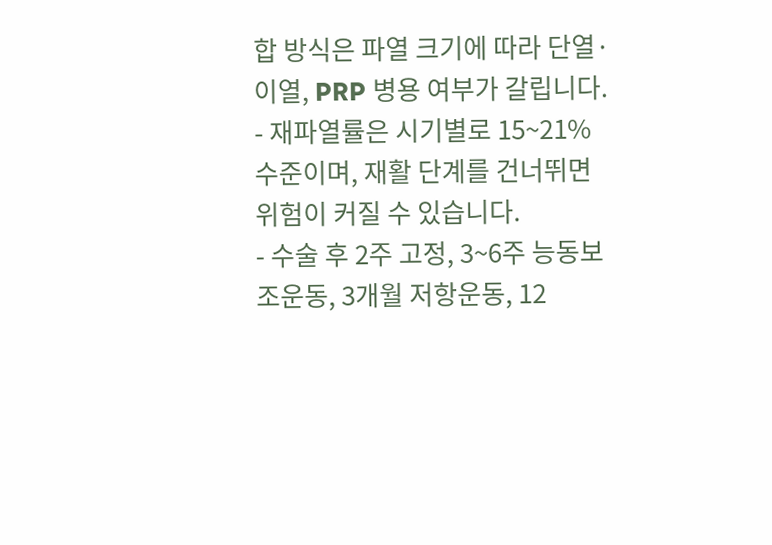합 방식은 파열 크기에 따라 단열·이열, PRP 병용 여부가 갈립니다.
- 재파열률은 시기별로 15~21% 수준이며, 재활 단계를 건너뛰면 위험이 커질 수 있습니다.
- 수술 후 2주 고정, 3~6주 능동보조운동, 3개월 저항운동, 12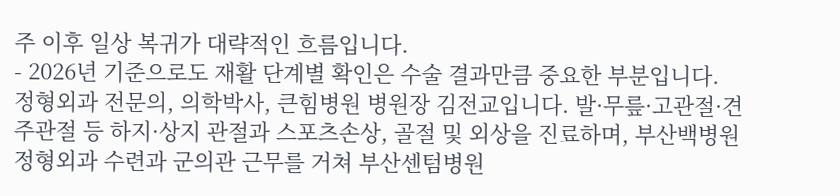주 이후 일상 복귀가 대략적인 흐름입니다.
- 2026년 기준으로도 재활 단계별 확인은 수술 결과만큼 중요한 부분입니다.
정형외과 전문의, 의학박사, 큰힘병원 병원장 김전교입니다. 발·무릎·고관절·견주관절 등 하지·상지 관절과 스포츠손상, 골절 및 외상을 진료하며, 부산백병원 정형외과 수련과 군의관 근무를 거쳐 부산센텀병원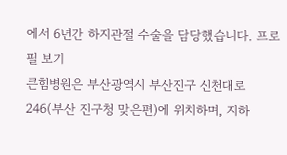에서 6년간 하지관절 수술을 담당했습니다. 프로필 보기
큰힘병원은 부산광역시 부산진구 신천대로 246(부산 진구청 맞은편)에 위치하며, 지하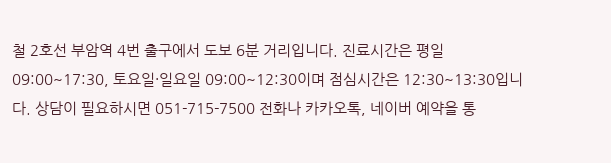철 2호선 부암역 4번 출구에서 도보 6분 거리입니다. 진료시간은 평일 09:00~17:30, 토요일·일요일 09:00~12:30이며 점심시간은 12:30~13:30입니다. 상담이 필요하시면 051-715-7500 전화나 카카오톡, 네이버 예약을 통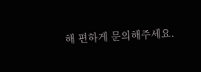해 편하게 문의해주세요.